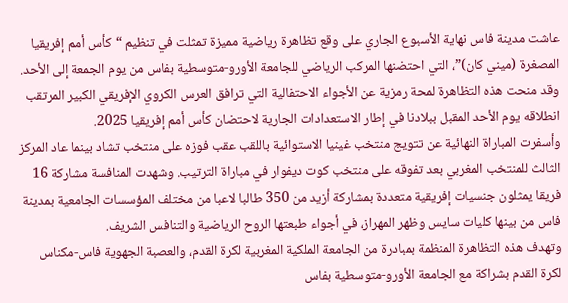عاشت مدينة فاس نهاية الأسبوع الجاري على وقع تظاهرة رياضية مميزة تمثلت في تنظيم “كأس أمم إفريقيا المصغرة (ميني كان)”، التي احتضنها المركب الرياضي للجامعة الأورو-متوسطية بفاس من يوم الجمعة إلى الأحد. وقد منحت هذه التظاهرة لمحة رمزية عن الأجواء الاحتفالية التي ترافق العرس الكروي الإفريقي الكبير المرتقب انطلاقه يوم الأحد المقبل ببلادنا في إطار الاستعدادات الجارية لاحتضان كأس أمم إفريقيا 2025.
وأسفرت المباراة النهائية عن تتويج منتخب غينيا الاستوائية باللقب عقب فوزه على منتخب تشاد بينما عاد المركز الثالث للمنتخب المغربي بعد تفوقه على منتخب كوت ديفوار في مباراة الترتيب. وشهدت المنافسة مشاركة 16 فريقا يمثلون جنسيات إفريقية متعددة بمشاركة أزيد من 350 طالبا لاعبا من مختلف المؤسسات الجامعية بمدينة فاس من بينها كليات سايس وظهر المهراز، في أجواء طبعتها الروح الرياضية والتنافس الشريف.
وتهدف هذه التظاهرة المنظمة بمبادرة من الجامعة الملكية المغربية لكرة القدم، والعصبة الجهوية فاس-مكناس لكرة القدم بشراكة مع الجامعة الأورو-متوسطية بفاس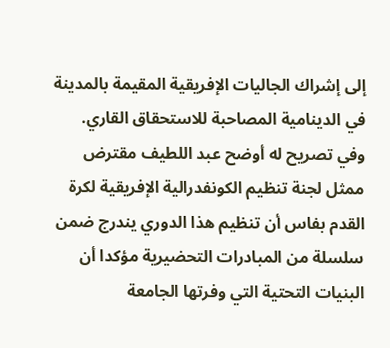إلى إشراك الجاليات الإفريقية المقيمة بالمدينة في الدينامية المصاحبة للاستحقاق القاري. وفي تصريح له أوضح عبد اللطيف مقترض ممثل لجنة تنظيم الكونفدرالية الإفريقية لكرة القدم بفاس أن تنظيم هذا الدوري يندرج ضمن سلسلة من المبادرات التحضيرية مؤكدا أن البنيات التحتية التي وفرتها الجامعة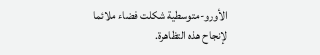الأورو-متوسطية شكلت فضاء ملائما لإنجاح هذه التظاهرة.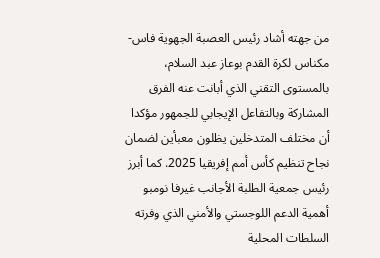من جهته أشاد رئيس العصبة الجهوية فاس-مكناس لكرة القدم بوعاز عبد السلام، بالمستوى التقني الذي أبانت عنه الفرق المشاركة وبالتفاعل الإيجابي للجمهور مؤكدا أن مختلف المتدخلين يظلون معبأين لضمان نجاح تنظيم كأس أمم إفريقيا 2025. كما أبرز رئيس جمعية الطلبة الأجانب غيرفا نومبو أهمية الدعم اللوجستي والأمني الذي وفرته السلطات المحلية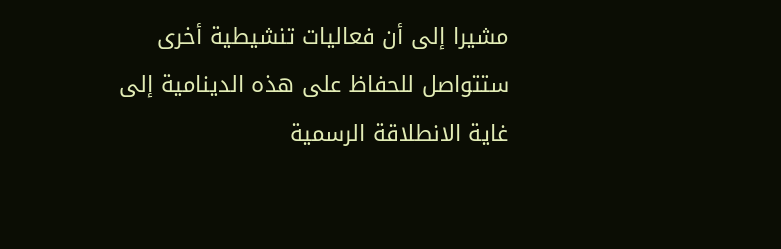مشيرا إلى أن فعاليات تنشيطية أخرى ستتواصل للحفاظ على هذه الدينامية إلى غاية الانطلاقة الرسمية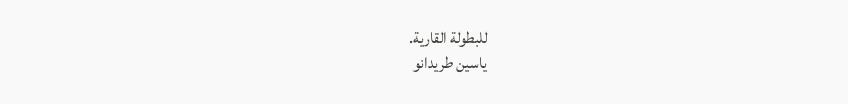للبطولة القارية.
ياسين طريدانو